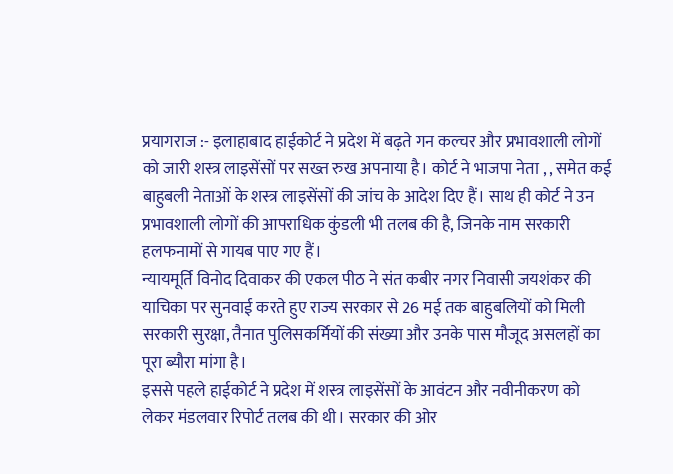प्रयागराज :- इलाहाबाद हाईकोर्ट ने प्रदेश में बढ़ते गन कल्चर और प्रभावशाली लोगों को जारी शस्त्र लाइसेंसों पर सख्त रुख अपनाया है। कोर्ट ने भाजपा नेता , , समेत कई बाहुबली नेताओं के शस्त्र लाइसेंसों की जांच के आदेश दिए हैं। साथ ही कोर्ट ने उन प्रभावशाली लोगों की आपराधिक कुंडली भी तलब की है, जिनके नाम सरकारी हलफनामों से गायब पाए गए हैं।
न्यायमूर्ति विनोद दिवाकर की एकल पीठ ने संत कबीर नगर निवासी जयशंकर की याचिका पर सुनवाई करते हुए राज्य सरकार से 26 मई तक बाहुबलियों को मिली सरकारी सुरक्षा, तैनात पुलिसकर्मियों की संख्या और उनके पास मौजूद असलहों का पूरा ब्यौरा मांगा है।
इससे पहले हाईकोर्ट ने प्रदेश में शस्त्र लाइसेंसों के आवंटन और नवीनीकरण को लेकर मंडलवार रिपोर्ट तलब की थी। सरकार की ओर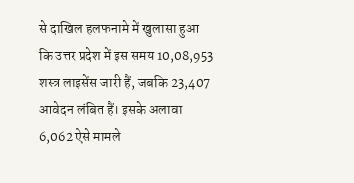से दाखिल हलफनामे में खुलासा हुआ कि उत्तर प्रदेश में इस समय 10,08,953 शस्त्र लाइसेंस जारी हैं, जबकि 23,407 आवेदन लंबित हैं। इसके अलावा 6,062 ऐसे मामले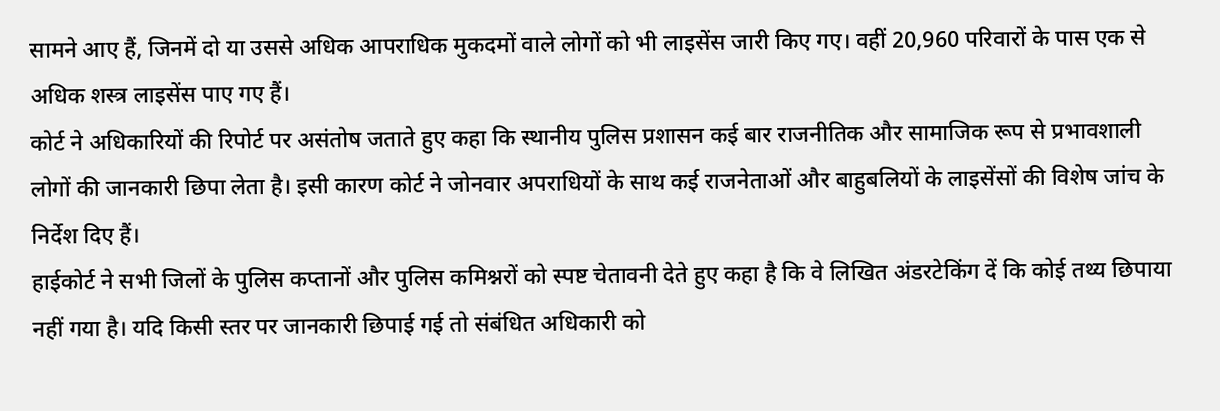सामने आए हैं, जिनमें दो या उससे अधिक आपराधिक मुकदमों वाले लोगों को भी लाइसेंस जारी किए गए। वहीं 20,960 परिवारों के पास एक से अधिक शस्त्र लाइसेंस पाए गए हैं।
कोर्ट ने अधिकारियों की रिपोर्ट पर असंतोष जताते हुए कहा कि स्थानीय पुलिस प्रशासन कई बार राजनीतिक और सामाजिक रूप से प्रभावशाली लोगों की जानकारी छिपा लेता है। इसी कारण कोर्ट ने जोनवार अपराधियों के साथ कई राजनेताओं और बाहुबलियों के लाइसेंसों की विशेष जांच के निर्देश दिए हैं।
हाईकोर्ट ने सभी जिलों के पुलिस कप्तानों और पुलिस कमिश्नरों को स्पष्ट चेतावनी देते हुए कहा है कि वे लिखित अंडरटेकिंग दें कि कोई तथ्य छिपाया नहीं गया है। यदि किसी स्तर पर जानकारी छिपाई गई तो संबंधित अधिकारी को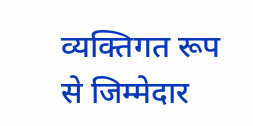व्यक्तिगत रूप से जिम्मेदार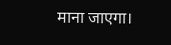माना जाएगा।